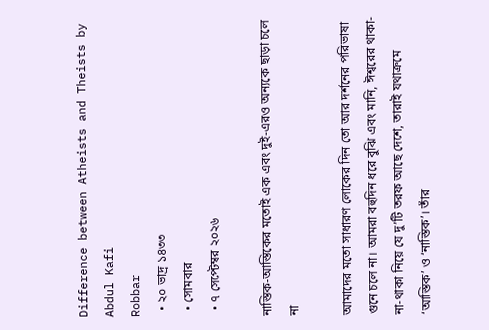Difference between Atheists and Theists by Abdul Kafi
Robbar
  • ২০ ভাদ্র ১৪৩৩
  • সোমবার
  • ৭ সেপ্টেম্বর ২০২৬

নাস্তিক-আস্তিকের মতোই এক এবং দুই-এরও অন্যকে ছাড়া চলে না

আমাদের মতো সাধারণ লোকের দিন তো আর দর্শনের পরিভাষা গুনে চলে না। আমরা বহুদিন ধরে বুঝি এবং মানি, ঈশ্বরের থাকা-না-থাকা নিয়ে যে দু’টি তরফ আছে দেশে, তারাই যথাক্রমে ‘আস্তিক’ ও ‘নাস্তিক’। তাঁর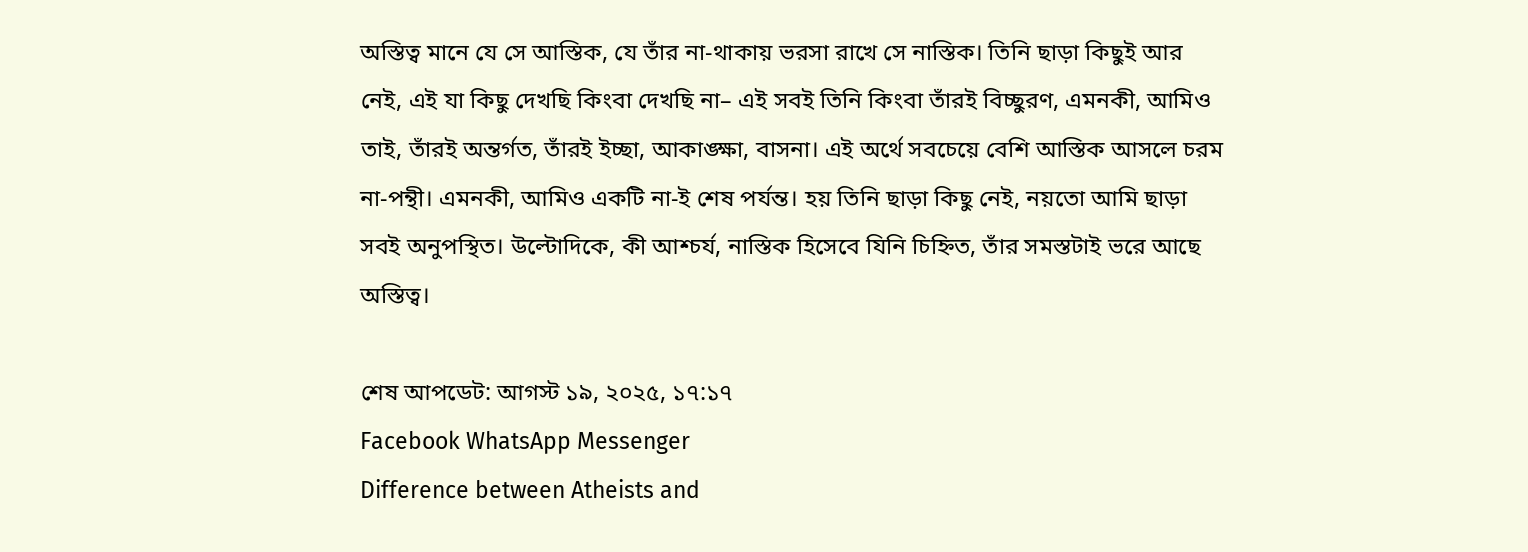অস্তিত্ব মানে যে সে আস্তিক, যে তাঁর না-থাকায় ভরসা রাখে সে নাস্তিক। তিনি ছাড়া কিছুই আর নেই, এই যা কিছু দেখছি কিংবা দেখছি না– এই সবই তিনি কিংবা তাঁরই বিচ্ছুরণ, এমনকী, আমিও তাই, তাঁরই অন্তর্গত, তাঁরই ইচ্ছা, আকাঙ্ক্ষা, বাসনা। এই অর্থে সবচেয়ে বেশি আস্তিক আসলে চরম না-পন্থী। এমনকী, আমিও একটি না-ই শেষ পর্যন্ত। হয় তিনি ছাড়া কিছু নেই, নয়তো আমি ছাড়া সবই অনুপস্থিত। উল্টোদিকে, কী আশ্চর্য, নাস্তিক হিসেবে যিনি চিহ্নিত, তাঁর সমস্তটাই ভরে আছে অস্তিত্ব।

শেষ আপডেট: আগস্ট ১৯, ২০২৫, ১৭:১৭
Facebook WhatsApp Messenger
Difference between Atheists and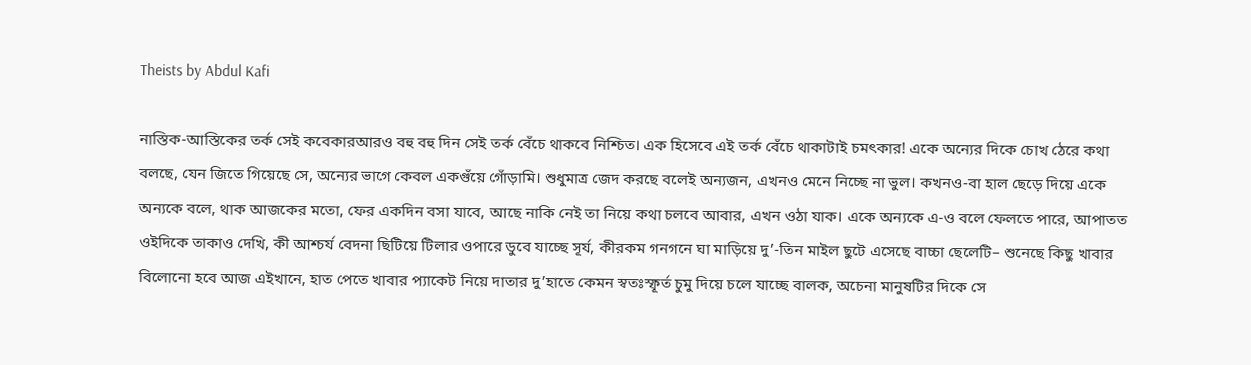Theists by Abdul Kafi

নাস্তিক-আস্তিকের তর্ক সেই কবেকারআরও বহু বহু দিন সেই তর্ক বেঁচে থাকবে নিশ্চিত। এক হিসেবে এই তর্ক বেঁচে থাকাটাই চমৎকার! একে অন্যের দিকে চোখ ঠেরে কথা বলছে, যেন জিতে গিয়েছে সে, অন্যের ভাগে কেবল একগুঁয়ে গোঁড়ামি। শুধুমাত্র জেদ করছে বলেই অন্যজন, এখনও মেনে নিচ্ছে না ভুল। কখনও-বা হাল ছেড়ে দিয়ে একে অন্যকে বলে, থাক আজকের মতো, ফের একদিন বসা যাবে, আছে নাকি নেই তা নিয়ে কথা চলবে আবার, এখন ওঠা যাক। একে অন্যকে এ-ও বলে ফেলতে পারে, আপাতত ওইদিকে তাকাও দেখি, কী আশ্চর্য বেদনা ছিটিয়ে টিলার ওপারে ডুবে যাচ্ছে সূর্য, কীরকম গনগনে ঘা মাড়িয়ে দু’-তিন মাইল ছুটে এসেছে বাচ্চা ছেলেটি– শুনেছে কিছু খাবার বিলোনো হবে আজ এইখানে, হাত পেতে খাবার প্যাকেট নিয়ে দাতার দু’হাতে কেমন স্বতঃস্ফূর্ত চুমু দিয়ে চলে যাচ্ছে বালক, অচেনা মানুষটির দিকে সে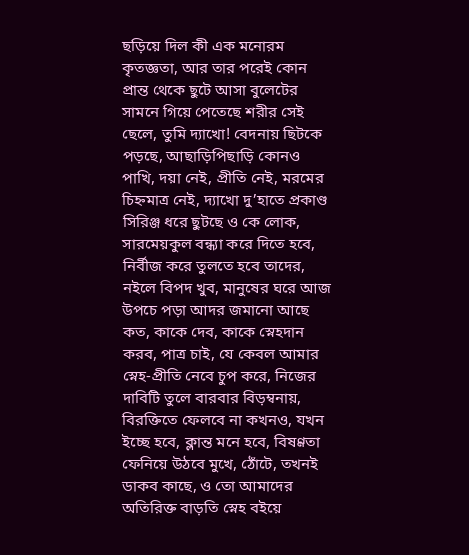ছড়িয়ে দিল কী এক মনোরম কৃতজ্ঞতা, আর তার পরেই কোন প্রান্ত থেকে ছুটে আসা বুলেটের সামনে গিয়ে পেতেছে শরীর সেই ছেলে, তুমি দ্যাখো! বেদনায় ছিটকে পড়ছে, আছাড়িপিছাড়ি কোনও পাখি, দয়া নেই, প্রীতি নেই, মরমের চিহ্নমাত্র নেই, দ্যাখো দু’হাতে প্রকাণ্ড সিরিঞ্জ ধরে ছুটছে ও কে লোক, সারমেয়কুল বন্ধ্যা করে দিতে হবে, নির্বীজ করে তুলতে হবে তাদের, নইলে বিপদ খুব, মানুষের ঘরে আজ উপচে পড়া আদর জমানো আছে কত, কাকে দেব, কাকে স্নেহদান করব, পাত্র চাই, যে কেবল আমার স্নেহ-প্রীতি নেবে চুপ করে, নিজের দাবিটি তুলে বারবার বিড়ম্বনায়, বিরক্তিতে ফেলবে না কখনও, যখন ইচ্ছে হবে, ক্লান্ত মনে হবে, বিষণ্ণতা ফেনিয়ে উঠবে মুখে, ঠোঁটে, তখনই ডাকব কাছে, ও তো আমাদের অতিরিক্ত বাড়তি স্নেহ বইয়ে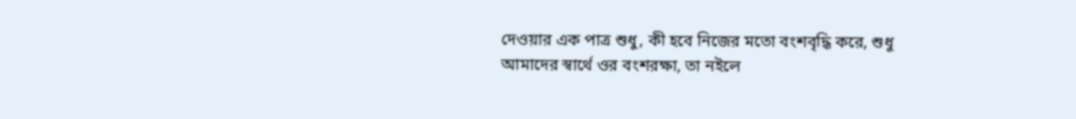দেওয়ার এক পাত্র শুধু, কী হবে নিজের মতো বংশবৃদ্ধি করে, শুধু আমাদের স্বার্থে ওর বংশরক্ষা, তা নইলে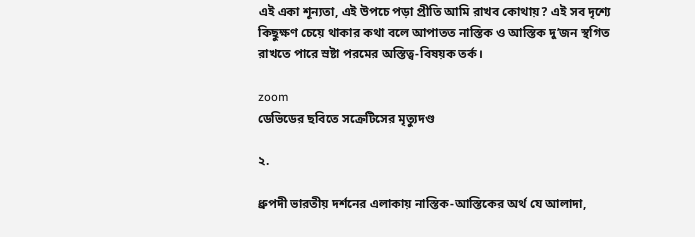এই একা শূন্যতা, এই উপচে পড়া প্রীতি আমি রাখব কোথায়? এই সব দৃশ্যে কিছুক্ষণ চেয়ে থাকার কথা বলে আপাতত নাস্তিক ও আস্তিক দু’জন স্থগিত রাখতে পারে স্রষ্টা পরমের অস্তিত্ব-বিষয়ক তর্ক।

zoom
ডেভিডের ছবিতে সক্রেটিসের মৃত্যুদণ্ড

২.

ধ্রুপদী ভারতীয় দর্শনের এলাকায় নাস্তিক-আস্তিকের অর্থ যে আলাদা,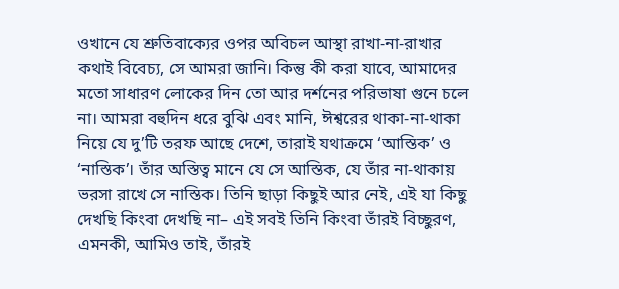ওখানে যে শ্রুতিবাক্যের ওপর অবিচল আস্থা রাখা-না-রাখার কথাই বিবেচ্য, সে আমরা জানি। কিন্তু কী করা যাবে, আমাদের মতো সাধারণ লোকের দিন তো আর দর্শনের পরিভাষা গুনে চলে না। আমরা বহুদিন ধরে বুঝি এবং মানি, ঈশ্বরের থাকা-না-থাকা নিয়ে যে দু’টি তরফ আছে দেশে, তারাই যথাক্রমে ‘আস্তিক’ ও ‘নাস্তিক’। তাঁর অস্তিত্ব মানে যে সে আস্তিক, যে তাঁর না-থাকায় ভরসা রাখে সে নাস্তিক। তিনি ছাড়া কিছুই আর নেই, এই যা কিছু দেখছি কিংবা দেখছি না– এই সবই তিনি কিংবা তাঁরই বিচ্ছুরণ, এমনকী, আমিও তাই, তাঁরই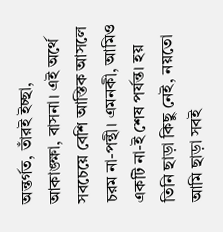অন্তর্গত, তাঁরই ইচ্ছা, আকাঙ্ক্ষা, বাসনা। এই অর্থে সবচেয়ে বেশি আস্তিক আসলে চরম না-পন্থী। এমনকী, আমিও একটি না-ই শেষ পর্যন্ত। হয় তিনি ছাড়া কিছু নেই, নয়তো আমি ছাড়া সবই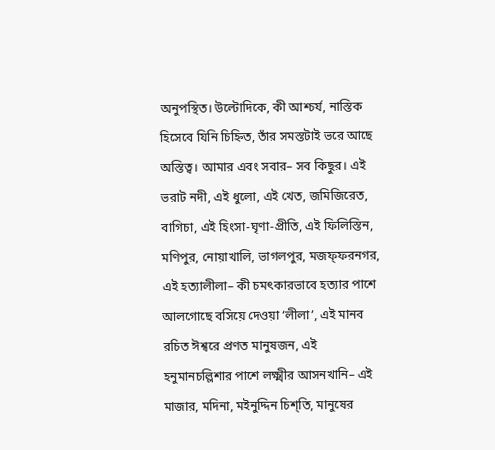অনুপস্থিত। উল্টোদিকে, কী আশ্চর্য, নাস্তিক হিসেবে যিনি চিহ্নিত, তাঁর সমস্তটাই ভরে আছে অস্তিত্ব। আমার এবং সবার– সব কিছুর। এই ভরাট নদী, এই ধুলো, এই খেত, জমিজিরেত, বাগিচা, এই হিংসা-ঘৃণা-প্রীতি, এই ফিলিস্তিন, মণিপুর, নোয়াখালি, ভাগলপুর, মজফ্‌ফরনগর, এই হত্যালীলা– কী চমৎকারভাবে হত্যার পাশে আলগোছে বসিয়ে দেওয়া ‘লীলা’, এই মানব রচিত ঈশ্বরে প্রণত মানুষজন, এই হনুমানচল্লিশার পাশে লক্ষ্মীর আসনখানি– এই মাজার, মদিনা, মইনুদ্দিন চিশ্‌তি, মানুষের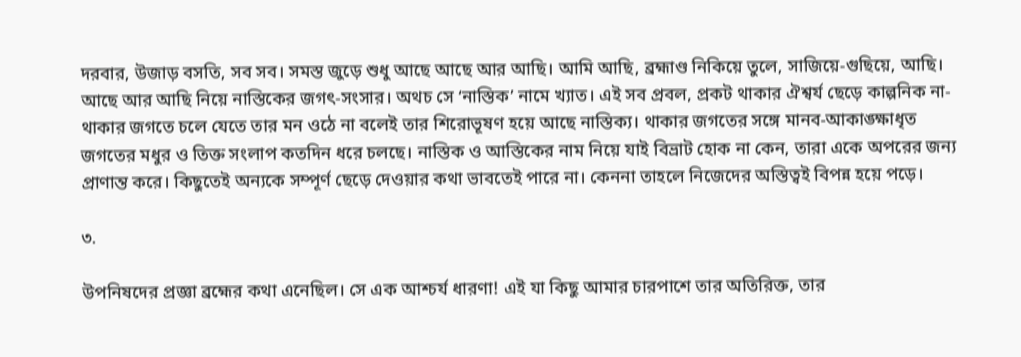দরবার, উজাড় বসতি, সব সব। সমস্ত জুড়ে শুধু আছে আছে আর আছি। আমি আছি, ব্রহ্মাণ্ড নিকিয়ে তুলে, সাজিয়ে-গুছিয়ে, আছি। আছে আর আছি নিয়ে নাস্তিকের জগৎ-সংসার। অথচ সে ‘নাস্তিক’ নামে খ্যাত। এই সব প্রবল, প্রকট থাকার ঐশ্বর্য ছেড়ে কাল্পনিক না-থাকার জগতে চলে যেতে তার মন ওঠে না বলেই তার শিরোভূষণ হয়ে আছে নাস্তিক্য। থাকার জগতের সঙ্গে মানব-আকাঙ্ক্ষাধৃত জগতের মধুর ও তিক্ত সংলাপ কতদিন ধরে চলছে। নাস্তিক ও আস্তিকের নাম নিয়ে যাই বিভ্রাট হোক না কেন, তারা একে অপরের জন্য প্রাণান্ত করে। কিছুতেই অন্যকে সম্পূর্ণ ছেড়ে দেওয়ার কথা ভাবতেই পারে না। কেননা তাহলে নিজেদের অস্তিত্বই বিপন্ন হয়ে পড়ে।

৩.

উপনিষদের প্রজ্ঞা ব্রহ্মের কথা এনেছিল। সে এক আশ্চর্য ধারণা! এই যা কিছু আমার চারপাশে তার অতিরিক্ত, তার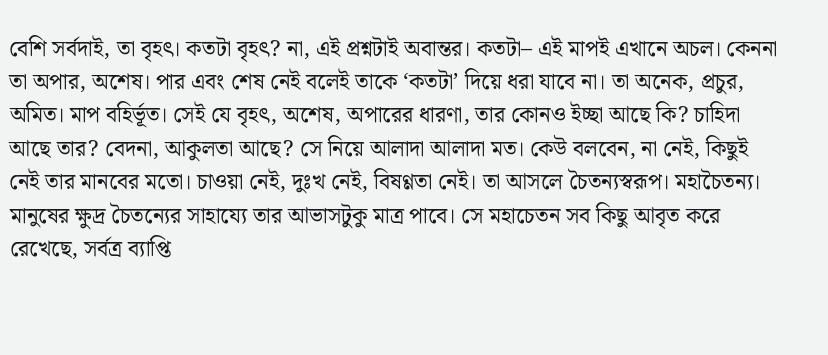বেশি সর্বদাই, তা বৃহৎ। কতটা বৃহৎ? না, এই প্রশ্নটাই অবান্তর। কতটা– এই মাপই এখানে অচল। কেননা তা অপার, অশেষ। পার এবং শেষ নেই বলেই তাকে ‘কতটা’ দিয়ে ধরা যাবে না। তা অনেক, প্রচুর, অমিত। মাপ বহির্ভূত। সেই যে বৃহৎ, অশেষ, অপারের ধারণা, তার কোনও ইচ্ছা আছে কি? চাহিদা আছে তার? বেদনা, আকুলতা আছে? সে নিয়ে আলাদা আলাদা মত। কেউ বলবেন, না নেই, কিছুই নেই তার মানবের মতো। চাওয়া নেই, দুঃখ নেই, বিষণ্ণতা নেই। তা আসলে চৈতন্যস্বরূপ। মহাচৈতন্য। মানুষের ক্ষুদ্র চৈতন্যের সাহায্যে তার আভাসটুকু মাত্র পাবে। সে মহাচেতন সব কিছু আবৃত করে রেখেছে, সর্বত্র ব্যাপ্তি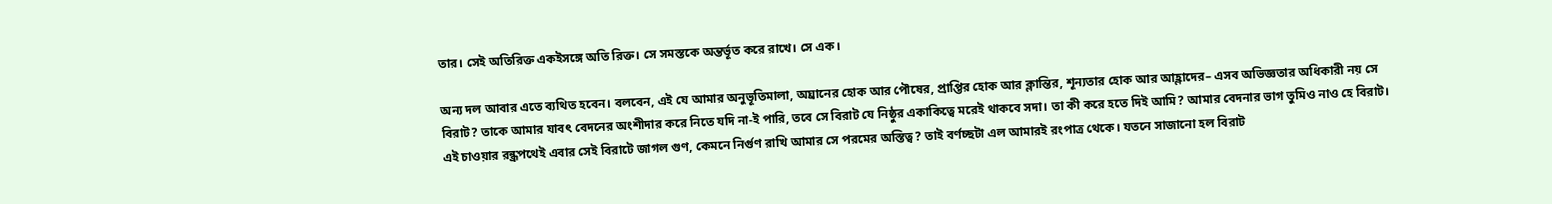তার। সেই অতিরিক্ত একইসঙ্গে অতি রিক্ত। সে সমস্তকে অন্তর্ভূত করে রাখে। সে এক।

অন্য দল আবার এতে ব্যথিত হবেন। বলবেন, এই যে আমার অনুভূতিমালা, অঘ্রানের হোক আর পৌষের, প্রাপ্তির হোক আর ক্লান্তির, শূন্যতার হোক আর আহ্লাদের– এসব অভিজ্ঞতার অধিকারী নয় সে বিরাট? তাকে আমার যাবৎ বেদনের অংশীদার করে নিতে যদি না-ই পারি, তবে সে বিরাট যে নিষ্ঠুর একাকিত্বে মরেই থাকবে সদা। তা কী করে হতে দিই আমি? আমার বেদনার ভাগ তুমিও নাও হে বিরাট। এই চাওয়ার রন্ধ্রপথেই এবার সেই বিরাটে জাগল গুণ, কেমনে নির্গুণ রাখি আমার সে পরমের অস্তিত্ব? তাই বর্ণচ্ছটা এল আমারই রংপাত্র থেকে। যতনে সাজানো হল বিরাট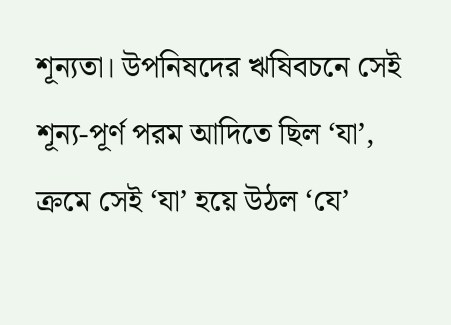শূন্যতা। উপনিষদের ঋষিবচনে সেই শূন্য-পূর্ণ পরম আদিতে ছিল ‘যা’, ক্রমে সেই ‘যা’ হয়ে উঠল ‘যে’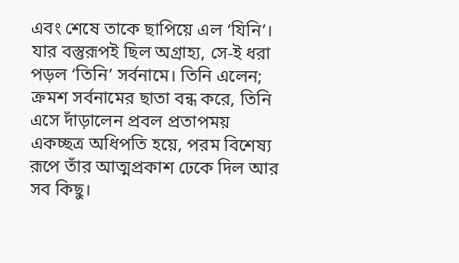এবং শেষে তাকে ছাপিয়ে এল ‘যিনি’। যার বস্তুরূপই ছিল অগ্রাহ্য, সে-ই ধরা পড়ল ‘তিনি’ সর্বনামে। তিনি এলেন; ক্রমশ সর্বনামের ছাতা বন্ধ করে, তিনি এসে দাঁড়ালেন প্রবল প্রতাপময় একচ্ছত্র অধিপতি হয়ে, পরম বিশেষ্য রূপে তাঁর আত্মপ্রকাশ ঢেকে দিল আর সব কিছু।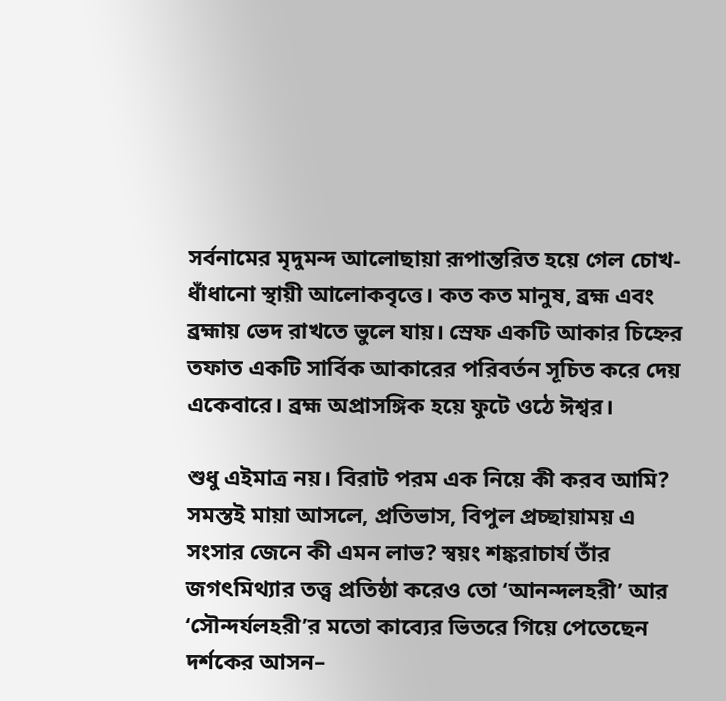সর্বনামের মৃদুমন্দ আলোছায়া রূপান্তরিত হয়ে গেল চোখ-ধাঁধানো স্থায়ী আলোকবৃত্তে। কত কত মানুষ, ব্রহ্ম এবং ব্রহ্মায় ভেদ রাখতে ভুলে যায়। স্রেফ একটি আকার চিহ্নের তফাত একটি সার্বিক আকারের পরিবর্তন সূচিত করে দেয় একেবারে। ব্রহ্ম অপ্রাসঙ্গিক হয়ে ফুটে ওঠে ঈশ্বর।

শুধু এইমাত্র নয়। বিরাট পরম এক নিয়ে কী করব আমি? সমস্তই মায়া আসলে, প্রতিভাস, বিপুল প্রচ্ছায়াময় এ সংসার জেনে কী এমন লাভ? স্বয়ং শঙ্করাচার্য তাঁর জগৎমিথ্যার তত্ত্ব প্রতিষ্ঠা করেও তো ‘আনন্দলহরী’ আর ‘সৌন্দর্যলহরী’র মতো কাব্যের ভিতরে গিয়ে পেতেছেন দর্শকের আসন–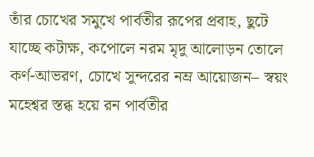তাঁর চোখের সমুখে পার্বতীর রূপের প্রবাহ, ছুটে যাচ্ছে কটাক্ষ, কপোলে নরম মৃদু আলোড়ন তোলে কর্ণ-আভরণ, চোখে সুন্দরের নম্র আয়োজন– স্বয়ং মহেশ্বর স্তব্ধ হয়ে রন পার্বতীর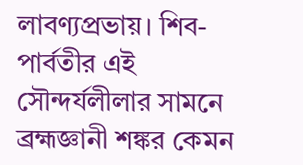লাবণ্যপ্রভায়। শিব-পার্বতীর এই সৌন্দর্যলীলার সামনে ব্রহ্মজ্ঞানী শঙ্কর কেমন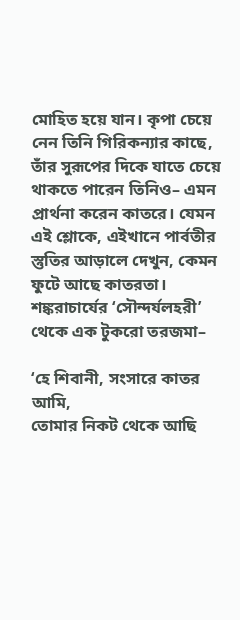মোহিত হয়ে যান। কৃপা চেয়ে নেন তিনি গিরিকন্যার কাছে, তাঁর সুরূপের দিকে যাতে চেয়ে থাকতে পারেন তিনিও– এমন প্রার্থনা করেন কাতরে। যেমন এই শ্লোকে, এইখানে পার্বতীর স্তুতির আড়ালে দেখুন, কেমন ফুটে আছে কাতরতা। শঙ্করাচার্যের ‘সৌন্দর্যলহরী’ থেকে এক টুকরো তরজমা–

‘হে শিবানী, সংসারে কাতর আমি,
তোমার নিকট থেকে আছি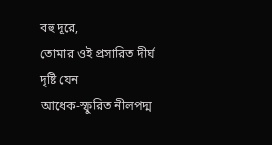বহু দূরে,
তোমার ওই প্রসারিত দীর্ঘ দৃষ্টি যেন
আধেক-স্ফুরিত নীলপদ্ম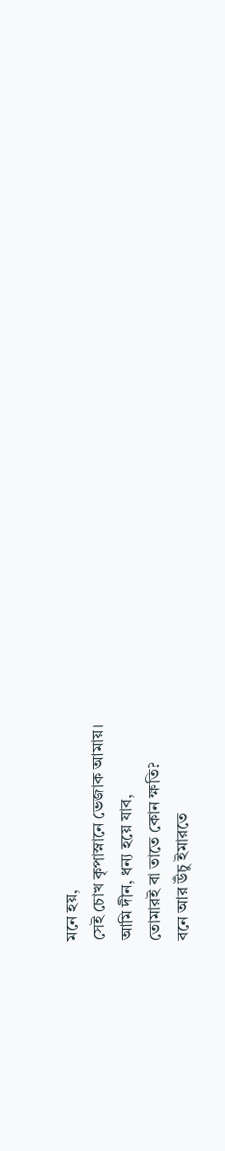মনে হয়,
সেই চোখ কৃপাস্নানে ভেজাক আমায়।
আমি দীন, ধন্য হয়ে যাব,
তোমারই বা তাতে কোন ক্ষতি?
বনে আর উঁচু ইমারতে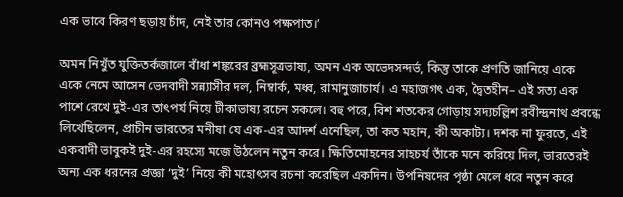এক ভাবে কিরণ ছড়ায় চাঁদ, নেই তার কোনও পক্ষপাত।’

অমন নিখুঁত যুক্তিতর্কজালে বাঁধা শঙ্করের ব্রহ্মসূত্রভাষ্য, অমন এক অভেদসন্দর্ভ, কিন্তু তাকে প্রণতি জানিয়ে একে একে নেমে আসেন ভেদবাদী সন্ন্যাসীর দল, নিম্বার্ক, মধ্ব, রামানুজাচার্য। এ মহাজগৎ এক, দ্বৈতহীন– এই সত্য এক পাশে রেখে দুই-এর তাৎপর্য নিয়ে টীকাভাষ্য রচেন সকলে। বহু পরে, বিশ শতকের গোড়ায় সদ্যচল্লিশ রবীন্দ্রনাথ প্রবন্ধে লিখেছিলেন, প্রাচীন ভারতের মনীষা যে এক-এর আদর্শ এনেছিল, তা কত মহান, কী অকাট্য। দশক না ফুরতে, এই একবাদী ভাবুকই দুই-এর রহস্যে মজে উঠলেন নতুন করে। ক্ষিতিমোহনের সাহচর্য তাঁকে মনে করিয়ে দিল, ভারতেরই অন্য এক ধরনের প্রজ্ঞা ‘দুই’ নিয়ে কী মহোৎসব রচনা করেছিল একদিন। উপনিষদের পৃষ্ঠা মেলে ধরে নতুন করে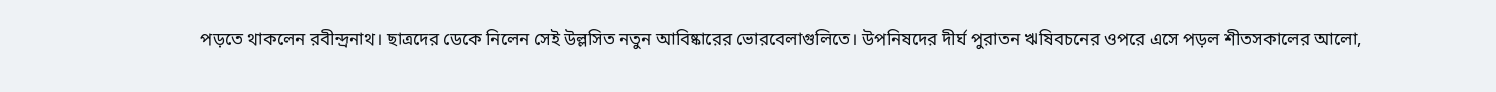পড়তে থাকলেন রবীন্দ্রনাথ। ছাত্রদের ডেকে নিলেন সেই উল্লসিত নতুন আবিষ্কারের ভোরবেলাগুলিতে। উপনিষদের দীর্ঘ পুরাতন ঋষিবচনের ওপরে এসে পড়ল শীতসকালের আলো,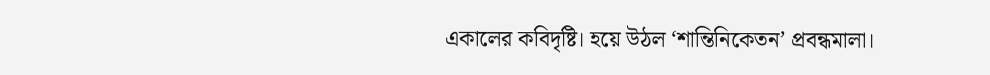একালের কবিদৃষ্টি। হয়ে উঠল ‘শান্তিনিকেতন’ প্রবন্ধমালা।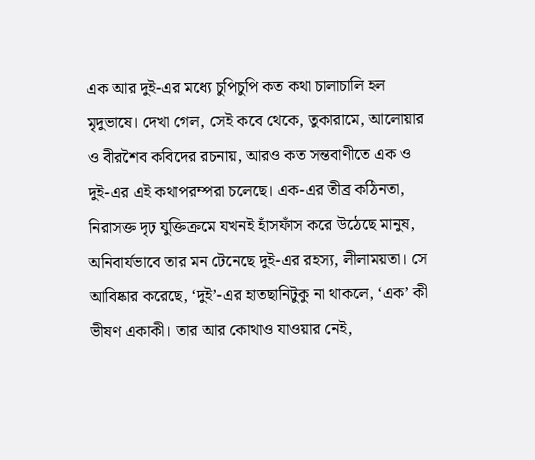এক আর দুই-এর মধ্যে চুপিচুপি কত কথা চালাচালি হল মৃদুভাষে। দেখা গেল, সেই কবে থেকে, তুকারামে, আলোয়ার ও বীরশৈব কবিদের রচনায়, আরও কত সন্তবাণীতে এক ও দুই-এর এই কথাপরম্পরা চলেছে। এক-এর তীব্র কঠিনতা, নিরাসক্ত দৃঢ় যুক্তিক্রমে যখনই হাঁসফাঁস করে উঠেছে মানুষ, অনিবার্যভাবে তার মন টেনেছে দুই-এর রহস্য, লীলাময়তা। সে আবিষ্কার করেছে, ‘দুই’-এর হাতছানিটুকু না থাকলে, ‘এক’ কী ভীষণ একাকী। তার আর কোথাও যাওয়ার নেই,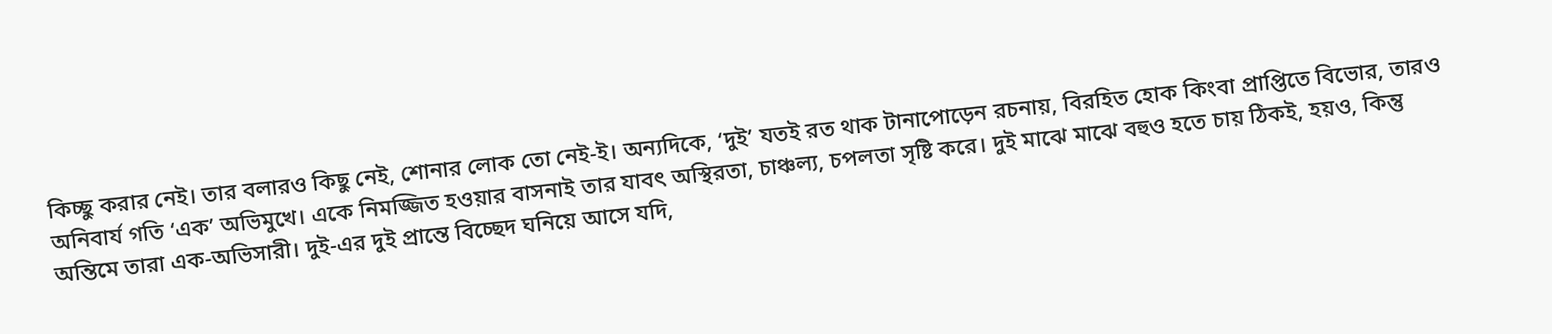কিচ্ছু করার নেই। তার বলারও কিছু নেই, শোনার লোক তো নেই-ই। অন্যদিকে, ‘দুই’ যতই রত থাক টানাপোড়েন রচনায়, বিরহিত হোক কিংবা প্রাপ্তিতে বিভোর, তারও অনিবার্য গতি ‘এক’ অভিমুখে। একে নিমজ্জিত হওয়ার বাসনাই তার যাবৎ অস্থিরতা, চাঞ্চল্য, চপলতা সৃষ্টি করে। দুই মাঝে মাঝে বহুও হতে চায় ঠিকই, হয়ও, কিন্তু অন্তিমে তারা এক-অভিসারী। দুই-এর দুই প্রান্তে বিচ্ছেদ ঘনিয়ে আসে যদি,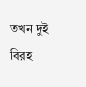তখন দুই বিরহ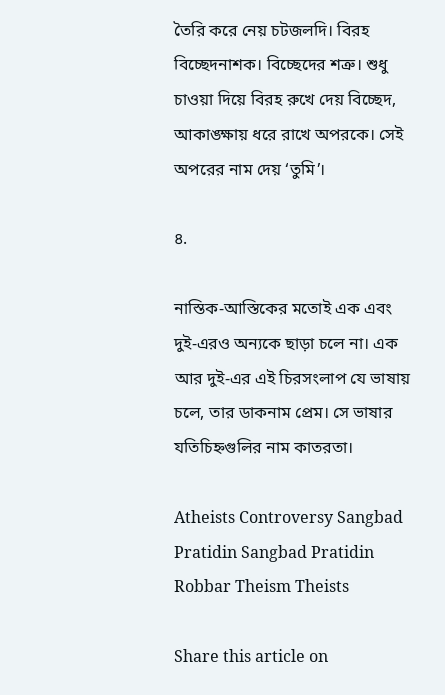তৈরি করে নেয় চটজলদি। বিরহ বিচ্ছেদনাশক। বিচ্ছেদের শত্রু। শুধু চাওয়া দিয়ে বিরহ রুখে দেয় বিচ্ছেদ, আকাঙ্ক্ষায় ধরে রাখে অপরকে। সেই অপরের নাম দেয় ‘তুমি’।

৪.

নাস্তিক-আস্তিকের মতোই এক এবং দুই-এরও অন্যকে ছাড়া চলে না। এক আর দুই-এর এই চিরসংলাপ যে ভাষায় চলে, তার ডাকনাম প্রেম। সে ভাষার যতিচিহ্নগুলির নাম কাতরতা।

Atheists Controversy Sangbad Pratidin Sangbad Pratidin Robbar Theism Theists

Share this article on